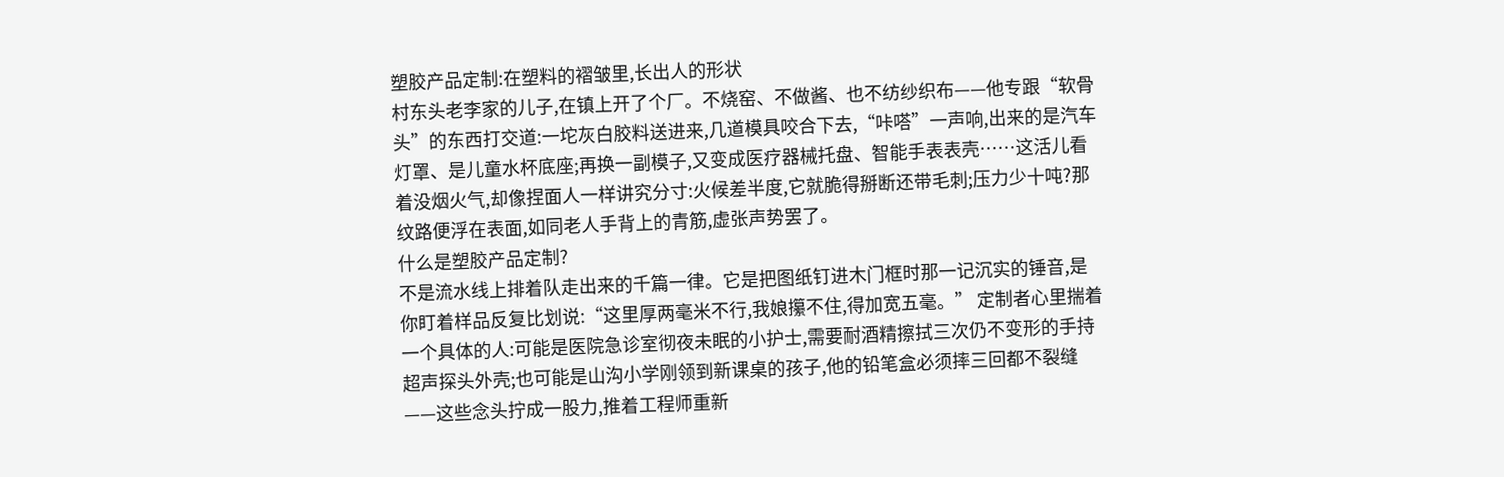塑胶产品定制:在塑料的褶皱里,长出人的形状
村东头老李家的儿子,在镇上开了个厂。不烧窑、不做酱、也不纺纱织布——他专跟“软骨头”的东西打交道:一坨灰白胶料送进来,几道模具咬合下去,“咔嗒”一声响,出来的是汽车灯罩、是儿童水杯底座;再换一副模子,又变成医疗器械托盘、智能手表表壳……这活儿看着没烟火气,却像捏面人一样讲究分寸:火候差半度,它就脆得掰断还带毛刺;压力少十吨?那纹路便浮在表面,如同老人手背上的青筋,虚张声势罢了。
什么是塑胶产品定制?
不是流水线上排着队走出来的千篇一律。它是把图纸钉进木门框时那一记沉实的锤音,是你盯着样品反复比划说:“这里厚两毫米不行,我娘攥不住,得加宽五毫。” 定制者心里揣着一个具体的人:可能是医院急诊室彻夜未眠的小护士,需要耐酒精擦拭三次仍不变形的手持超声探头外壳;也可能是山沟小学刚领到新课桌的孩子,他的铅笔盒必须摔三回都不裂缝——这些念头拧成一股力,推着工程师重新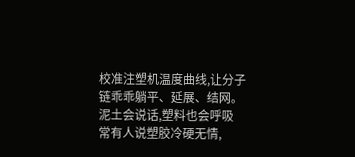校准注塑机温度曲线,让分子链乖乖躺平、延展、结网。
泥土会说话,塑料也会呼吸
常有人说塑胶冷硬无情,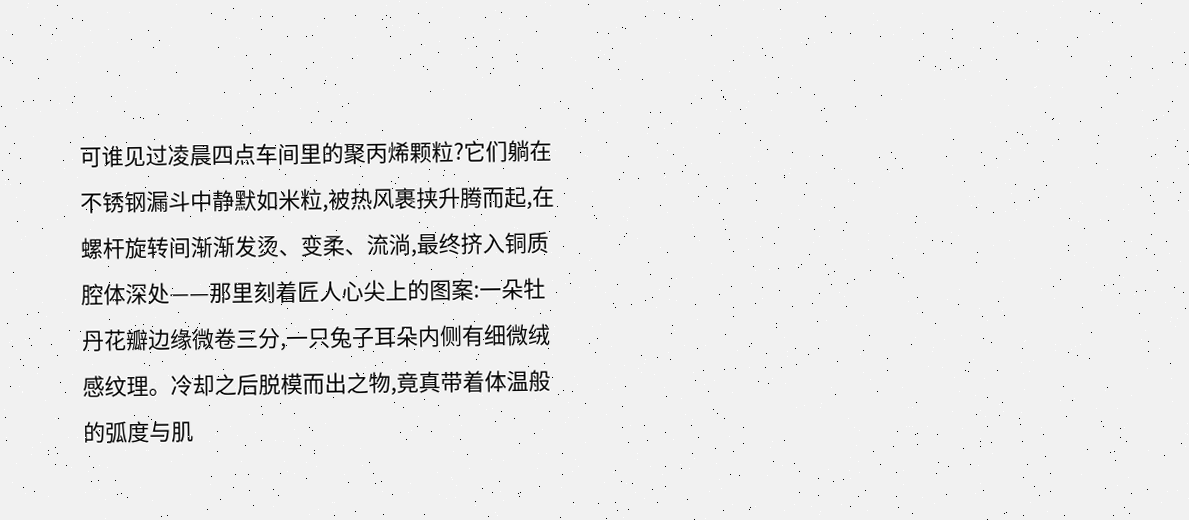可谁见过凌晨四点车间里的聚丙烯颗粒?它们躺在不锈钢漏斗中静默如米粒,被热风裹挟升腾而起,在螺杆旋转间渐渐发烫、变柔、流淌,最终挤入铜质腔体深处——那里刻着匠人心尖上的图案:一朵牡丹花瓣边缘微卷三分,一只兔子耳朵内侧有细微绒感纹理。冷却之后脱模而出之物,竟真带着体温般的弧度与肌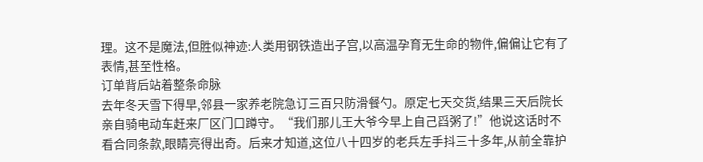理。这不是魔法,但胜似神迹:人类用钢铁造出子宫,以高温孕育无生命的物件,偏偏让它有了表情,甚至性格。
订单背后站着整条命脉
去年冬天雪下得早,邻县一家养老院急订三百只防滑餐勺。原定七天交货,结果三天后院长亲自骑电动车赶来厂区门口蹲守。“我们那儿王大爷今早上自己舀粥了!”他说这话时不看合同条款,眼睛亮得出奇。后来才知道,这位八十四岁的老兵左手抖三十多年,从前全靠护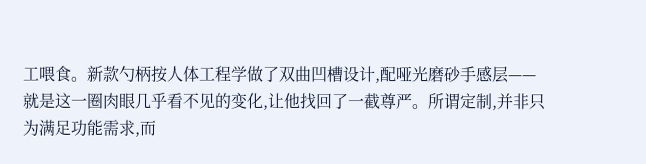工喂食。新款勺柄按人体工程学做了双曲凹槽设计,配哑光磨砂手感层——就是这一圈肉眼几乎看不见的变化,让他找回了一截尊严。所谓定制,并非只为满足功能需求,而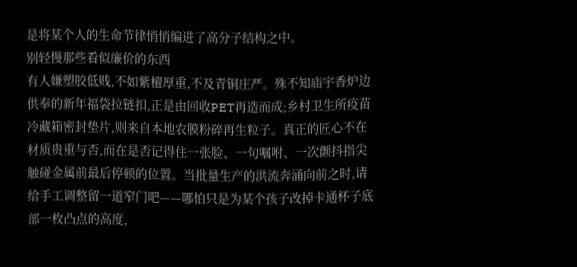是将某个人的生命节律悄悄编进了高分子结构之中。
别轻慢那些看似廉价的东西
有人嫌塑胶低贱,不如紫檀厚重,不及青铜庄严。殊不知庙宇香炉边供奉的新年福袋拉链扣,正是由回收PET再造而成;乡村卫生所疫苗冷藏箱密封垫片,则来自本地农膜粉碎再生粒子。真正的匠心不在材质贵重与否,而在是否记得住一张脸、一句嘱咐、一次颤抖指尖触碰金属前最后停顿的位置。当批量生产的洪流奔涌向前之时,请给手工调整留一道窄门吧——哪怕只是为某个孩子改掉卡通杯子底部一枚凸点的高度,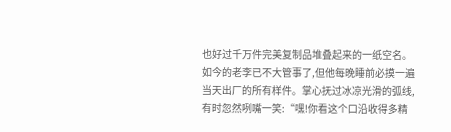也好过千万件完美复制品堆叠起来的一纸空名。
如今的老李已不大管事了,但他每晚睡前必摸一遍当天出厂的所有样件。掌心抚过冰凉光滑的弧线,有时忽然咧嘴一笑:“嘿!你看这个口沿收得多精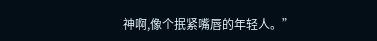神啊,像个抿紧嘴唇的年轻人。”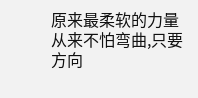原来最柔软的力量从来不怕弯曲,只要方向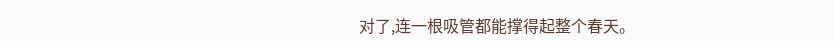对了,连一根吸管都能撑得起整个春天。